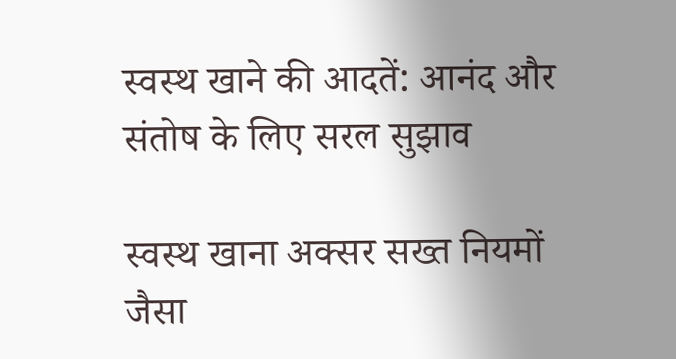स्वस्थ खाने की आदतें: आनंद और संतोष के लिए सरल सुझाव

स्वस्थ खाना अक्सर सख्त नियमों जैसा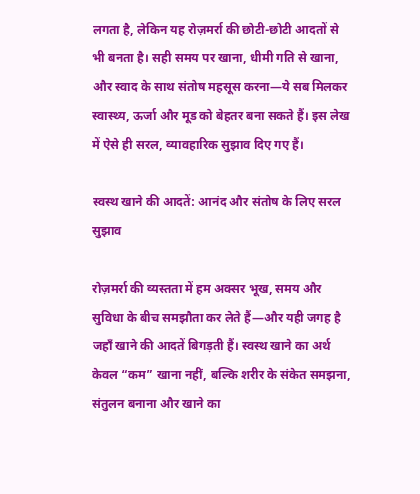लगता है, लेकिन यह रोज़मर्रा की छोटी-छोटी आदतों से भी बनता है। सही समय पर खाना, धीमी गति से खाना, और स्वाद के साथ संतोष महसूस करना—ये सब मिलकर स्वास्थ्य, ऊर्जा और मूड को बेहतर बना सकते हैं। इस लेख में ऐसे ही सरल, व्यावहारिक सुझाव दिए गए हैं।

स्वस्थ खाने की आदतें: आनंद और संतोष के लिए सरल सुझाव

रोज़मर्रा की व्यस्तता में हम अक्सर भूख, समय और सुविधा के बीच समझौता कर लेते हैं—और यही जगह है जहाँ खाने की आदतें बिगड़ती हैं। स्वस्थ खाने का अर्थ केवल “कम” खाना नहीं, बल्कि शरीर के संकेत समझना, संतुलन बनाना और खाने का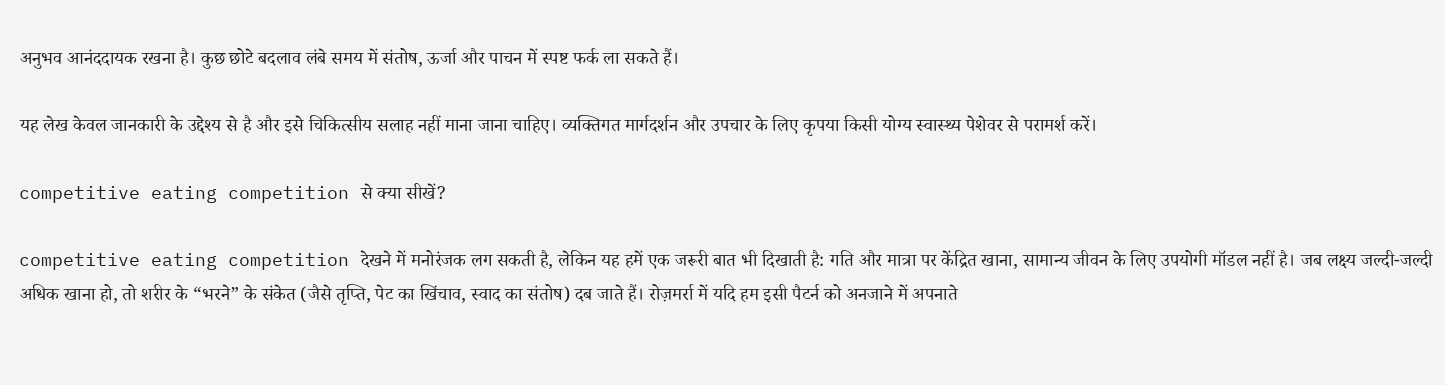अनुभव आनंददायक रखना है। कुछ छोटे बदलाव लंबे समय में संतोष, ऊर्जा और पाचन में स्पष्ट फर्क ला सकते हैं।

यह लेख केवल जानकारी के उद्देश्य से है और इसे चिकित्सीय सलाह नहीं माना जाना चाहिए। व्यक्तिगत मार्गदर्शन और उपचार के लिए कृपया किसी योग्य स्वास्थ्य पेशेवर से परामर्श करें।

competitive eating competition से क्या सीखें?

competitive eating competition देखने में मनोरंजक लग सकती है, लेकिन यह हमें एक जरूरी बात भी दिखाती है: गति और मात्रा पर केंद्रित खाना, सामान्य जीवन के लिए उपयोगी मॉडल नहीं है। जब लक्ष्य जल्दी-जल्दी अधिक खाना हो, तो शरीर के “भरने” के संकेत (जैसे तृप्ति, पेट का खिंचाव, स्वाद का संतोष) दब जाते हैं। रोज़मर्रा में यदि हम इसी पैटर्न को अनजाने में अपनाते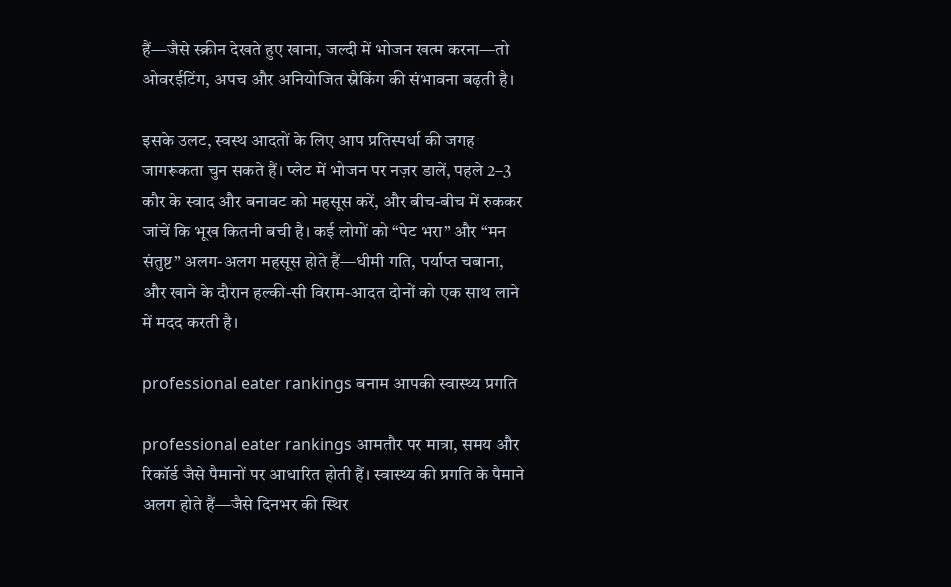हैं—जैसे स्क्रीन देखते हुए खाना, जल्दी में भोजन खत्म करना—तो ओवरईटिंग, अपच और अनियोजित स्नैकिंग की संभावना बढ़ती है।

इसके उलट, स्वस्थ आदतों के लिए आप प्रतिस्पर्धा की जगह जागरूकता चुन सकते हैं। प्लेट में भोजन पर नज़र डालें, पहले 2–3 कौर के स्वाद और बनावट को महसूस करें, और बीच-बीच में रुककर जांचें कि भूख कितनी बची है। कई लोगों को “पेट भरा” और “मन संतुष्ट” अलग-अलग महसूस होते हैं—धीमी गति, पर्याप्त चबाना, और खाने के दौरान हल्की-सी विराम-आदत दोनों को एक साथ लाने में मदद करती है।

professional eater rankings बनाम आपकी स्वास्थ्य प्रगति

professional eater rankings आमतौर पर मात्रा, समय और रिकॉर्ड जैसे पैमानों पर आधारित होती हैं। स्वास्थ्य की प्रगति के पैमाने अलग होते हैं—जैसे दिनभर की स्थिर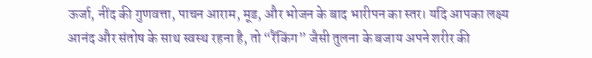ऊर्जा, नींद की गुणवत्ता, पाचन आराम, मूड, और भोजन के बाद भारीपन का स्तर। यदि आपका लक्ष्य आनंद और संतोष के साथ स्वस्थ रहना है, तो “रैंकिंग” जैसी तुलना के बजाय अपने शरीर की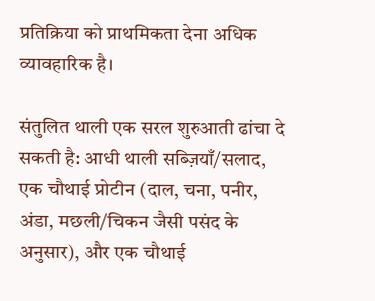प्रतिक्रिया को प्राथमिकता देना अधिक व्यावहारिक है।

संतुलित थाली एक सरल शुरुआती ढांचा दे सकती है: आधी थाली सब्ज़ियाँ/सलाद, एक चौथाई प्रोटीन (दाल, चना, पनीर, अंडा, मछली/चिकन जैसी पसंद के अनुसार), और एक चौथाई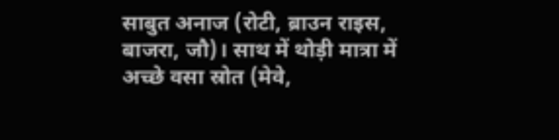साबुत अनाज (रोटी, ब्राउन राइस, बाजरा, जौ)। साथ में थोड़ी मात्रा में अच्छे वसा स्रोत (मेवे,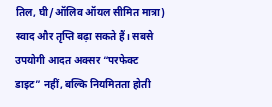तिल, घी/ऑलिव ऑयल सीमित मात्रा) स्वाद और तृप्ति बढ़ा सकते हैं। सबसे उपयोगी आदत अक्सर “परफेक्ट डाइट” नहीं, बल्कि नियमितता होती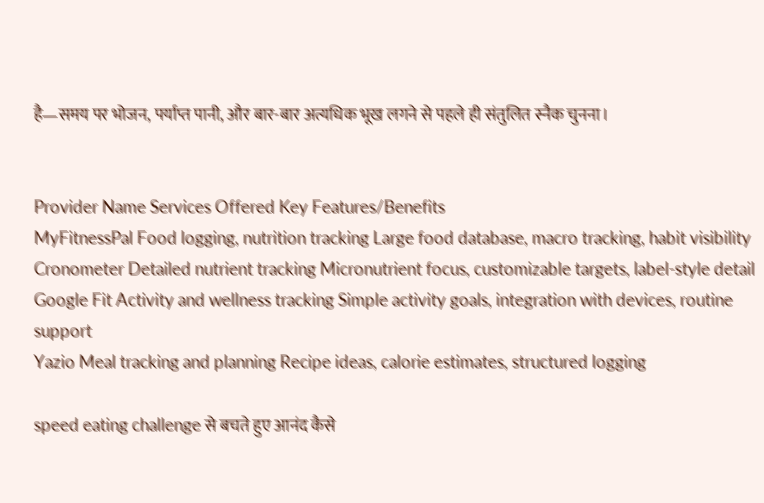है—समय पर भोजन, पर्याप्त पानी, और बार-बार अत्यधिक भूख लगने से पहले ही संतुलित स्नैक चुनना।


Provider Name Services Offered Key Features/Benefits
MyFitnessPal Food logging, nutrition tracking Large food database, macro tracking, habit visibility
Cronometer Detailed nutrient tracking Micronutrient focus, customizable targets, label-style detail
Google Fit Activity and wellness tracking Simple activity goals, integration with devices, routine support
Yazio Meal tracking and planning Recipe ideas, calorie estimates, structured logging

speed eating challenge से बचते हुए आनंद कैसे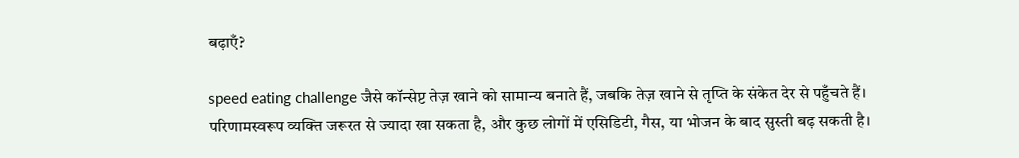बढ़ाएँ?

speed eating challenge जैसे कॉन्सेप्ट तेज़ खाने को सामान्य बनाते हैं, जबकि तेज़ खाने से तृप्ति के संकेत देर से पहुँचते हैं। परिणामस्वरूप व्यक्ति जरूरत से ज्यादा खा सकता है, और कुछ लोगों में एसिडिटी, गैस, या भोजन के बाद सुस्ती बढ़ सकती है।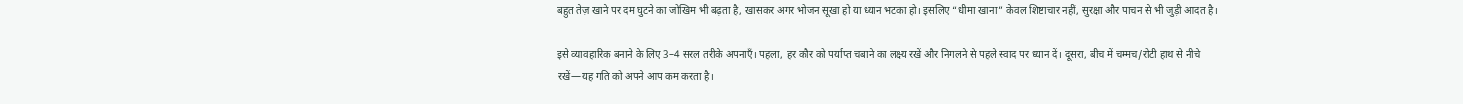बहुत तेज़ खाने पर दम घुटने का जोखिम भी बढ़ता है, खासकर अगर भोजन सूखा हो या ध्यान भटका हो। इसलिए “धीमा खाना” केवल शिष्टाचार नहीं, सुरक्षा और पाचन से भी जुड़ी आदत है।

इसे व्यावहारिक बनाने के लिए 3–4 सरल तरीके अपनाएँ। पहला, हर कौर को पर्याप्त चबाने का लक्ष्य रखें और निगलने से पहले स्वाद पर ध्यान दें। दूसरा, बीच में चम्मच/रोटी हाथ से नीचे रखें—यह गति को अपने आप कम करता है।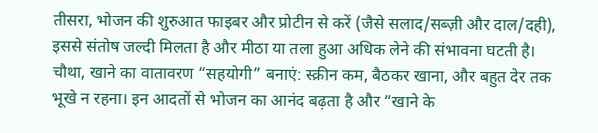तीसरा, भोजन की शुरुआत फाइबर और प्रोटीन से करें (जैसे सलाद/सब्ज़ी और दाल/दही), इससे संतोष जल्दी मिलता है और मीठा या तला हुआ अधिक लेने की संभावना घटती है। चौथा, खाने का वातावरण “सहयोगी” बनाएं: स्क्रीन कम, बैठकर खाना, और बहुत देर तक भूखे न रहना। इन आदतों से भोजन का आनंद बढ़ता है और “खाने के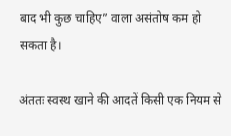बाद भी कुछ चाहिए” वाला असंतोष कम हो सकता है।

अंततः स्वस्थ खाने की आदतें किसी एक नियम से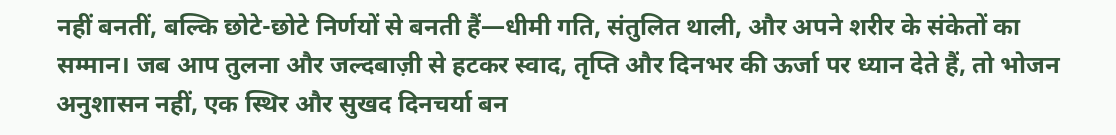नहीं बनतीं, बल्कि छोटे-छोटे निर्णयों से बनती हैं—धीमी गति, संतुलित थाली, और अपने शरीर के संकेतों का सम्मान। जब आप तुलना और जल्दबाज़ी से हटकर स्वाद, तृप्ति और दिनभर की ऊर्जा पर ध्यान देते हैं, तो भोजन अनुशासन नहीं, एक स्थिर और सुखद दिनचर्या बन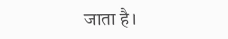जाता है।